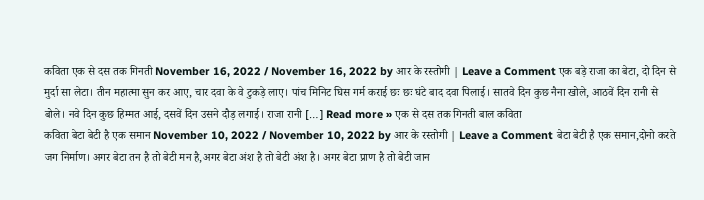कविता एक से दस तक गिनती November 16, 2022 / November 16, 2022 by आर के रस्तोगी | Leave a Comment एक बड़े राजा का बेटा, दो दिन से मुर्दा सा लेटा। तीन महात्मा सुन कर आए, चार दवा के वे टुकड़े लाए। पांच मिनिट घिस गर्म कराई छः छः घंटे बाद दवा पिलाई। सातवे दिन कुछ नैना खोले, आठवें दिन रानी से बोले। नवे दिन कुछ हिम्मत आई, दसवें दिन उसने दौड़ लगाई। राजा रानी […] Read more » एक से दस तक गिनती बाल कविता
कविता बेटा बेटी है एक समान November 10, 2022 / November 10, 2022 by आर के रस्तोगी | Leave a Comment बेटा बेटी है एक समान,दोनो करते जग निर्माण। अगर बेटा तन है तो बेटी मन है,अगर बेटा अंश है तो बेटी अंश है। अगर बेटा प्राण है तो बेटी जान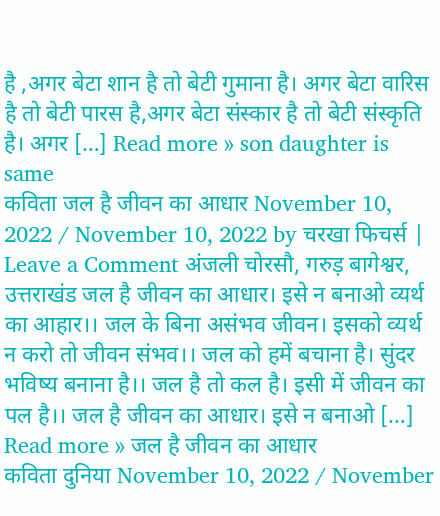है ,अगर बेटा शान है तो बेटी गुमाना है। अगर बेटा वारिस है तो बेटी पारस है,अगर बेटा संस्कार है तो बेटी संस्कृति है। अगर […] Read more » son daughter is same
कविता जल है जीवन का आधार November 10, 2022 / November 10, 2022 by चरखा फिचर्स | Leave a Comment अंजली चोरसौ, गरुड़ बागेश्वर, उत्तराखंड जल है जीवन का आधार। इसे न बनाओ व्यर्थ का आहार।। जल के बिना असंभव जीवन। इसको व्यर्थ न करो तो जीवन संभव।। जल को हमें बचाना है। सुंदर भविष्य बनाना है।। जल है तो कल है। इसी में जीवन का पल है।। जल है जीवन का आधार। इसे न बनाओ […] Read more » जल है जीवन का आधार
कविता दुनिया November 10, 2022 / November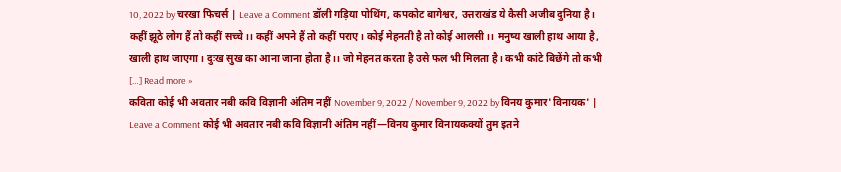10, 2022 by चरखा फिचर्स | Leave a Comment डॉली गड़िया पोथिंग, कपकोट बागेश्वर, उत्तराखंड ये कैसी अजीब दुनिया है। कहीं झूठे लोग हैं तो कहीं सच्चे।। कहीं अपने हैं तो कहीं पराए। कोई मेहनती है तो कोई आलसी।। मनुष्य खाली हाथ आया है, खाली हाथ जाएगा। दुःख सुख का आना जाना होता है।। जो मेहनत करता है उसे फल भी मिलता है। कभी कांटे बिछेंगे तो कभी […] Read more »
कविता कोई भी अवतार नबी कवि विज्ञानी अंतिम नहीं November 9, 2022 / November 9, 2022 by विनय कुमार'विनायक' | Leave a Comment कोई भी अवतार नबी कवि विज्ञानी अंतिम नहीं—विनय कुमार विनायकक्यों तुम इतने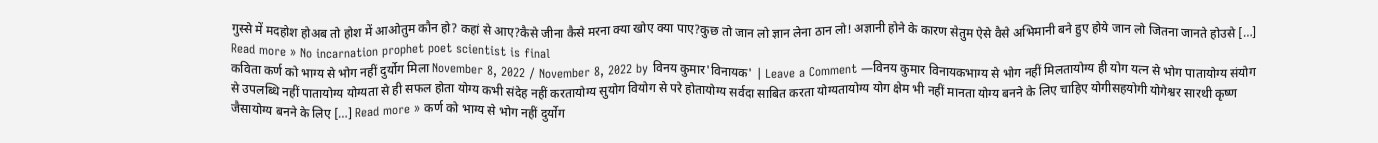गुस्से में मदहोश होअब तो होश में आओतुम कौन हो? कहां से आए?कैसे जीना कैसे मरना क्या खोए क्या पाए?कुछ तो जान लो ज्ञान लेना ठान लो! अज्ञानी होने के कारण सेतुम ऐसे वैसे अभिमानी बने हुए होये जान लो जितना जानते होउसे […] Read more » No incarnation prophet poet scientist is final
कविता कर्ण को भाग्य से भोग नहीं दुर्योग मिला November 8, 2022 / November 8, 2022 by विनय कुमार'विनायक' | Leave a Comment —विनय कुमार विनायकभाग्य से भोग नहीं मिलतायोग्य ही योग यत्न से भोग पातायोग्य संयोग से उपलब्धि नहीं पातायोग्य योग्यता से ही सफल होता योग्य कभी संदेह नहीं करतायोग्य सुयोग वियोग से परे होतायोग्य सर्वदा साबित करता योग्यतायोग्य योग क्षेम भी नहीं मानता योग्य बनने के लिए चाहिए योगीसहयोगी योगेश्वर सारथी कृष्ण जैसायोग्य बनने के लिए […] Read more » कर्ण को भाग्य से भोग नहीं दुर्योग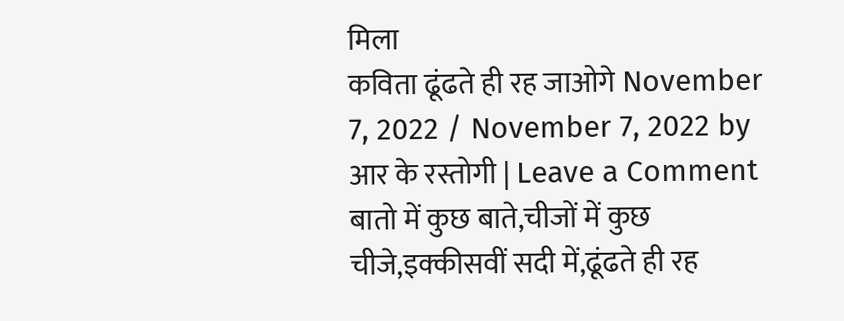मिला
कविता ढूंढते ही रह जाओगे November 7, 2022 / November 7, 2022 by आर के रस्तोगी | Leave a Comment बातो में कुछ बाते,चीजों में कुछ चीजे,इक्कीसवीं सदी में,ढूंढते ही रह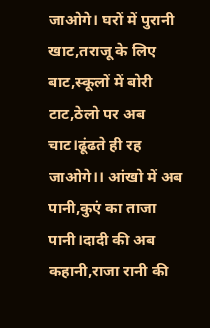जाओगे। घरों में पुरानी खाट,तराजू के लिए बाट,स्कूलों में बोरी टाट,ठेलो पर अब चाट।ढूंढते ही रह जाओगे।। आंखो में अब पानी,कुएं का ताजा पानी।दादी की अब कहानी,राजा रानी की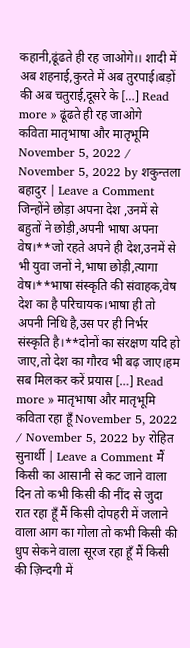कहानी,ढूंढते ही रह जाओगे।। शादी में अब शहनाई,कुरते में अब तुरपाई।बड़ों की अब चतुराई,दूसरे के […] Read more » ढूंढते ही रह जाओगे
कविता मातृभाषा और मातृभूमि November 5, 2022 / November 5, 2022 by शकुन्तला बहादुर | Leave a Comment जिन्होंने छोड़ा अपना देश ,उनमें से बहुतों ने छोड़ी,अपनी भाषा अपना वेष।**जो रहते अपने ही देश,उनमें से भी युवा जनों ने,भाषा छोड़ी,त्यागा वेष।**भाषा संस्कृति की संवाहक,वेष देश का है परिचायक।भाषा ही तो अपनी निधि है,उस पर ही निर्भर संस्कृति है।**दोनों का संरक्षण यदि हो जाए,तो देश का गौरव भी बढ़ जाए।हम सब मिलकर करें प्रयास […] Read more » मातृभाषा और मातृभूमि
कविता रहा हूँ November 5, 2022 / November 5, 2022 by रोहित सुनार्थी | Leave a Comment मैं किसी का आसानी से कट जाने वाला दिन तो कभी किसी की नींद से जुदा रात रहा हूँ मैं किसी दोपहरी में जलाने वाला आग का गोला तो कभी किसी की धुप सेकने वाला सूरज रहा हूँ मैं किसी की ज़िन्दगी में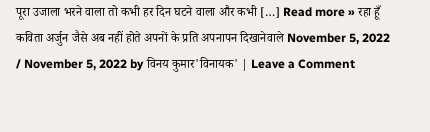पूरा उजाला भरने वाला तो कभी हर दिन घटने वाला और कभी […] Read more » रहा हूँ
कविता अर्जुन जैसे अब नहीं होते अपनों के प्रति अपनापन दिखानेवाले November 5, 2022 / November 5, 2022 by विनय कुमार'विनायक' | Leave a Comment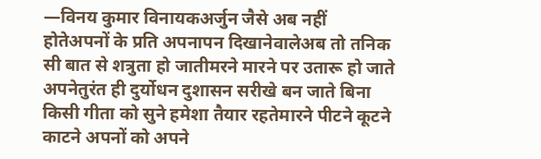—विनय कुमार विनायकअर्जुन जैसे अब नहीं होतेअपनों के प्रति अपनापन दिखानेवालेअब तो तनिक सी बात से शत्रुता हो जातीमरने मारने पर उतारू हो जाते अपनेतुरंत ही दुर्योधन दुशासन सरीखे बन जाते बिना किसी गीता को सुने हमेशा तैयार रहतेमारने पीटने कूटने काटने अपनों को अपने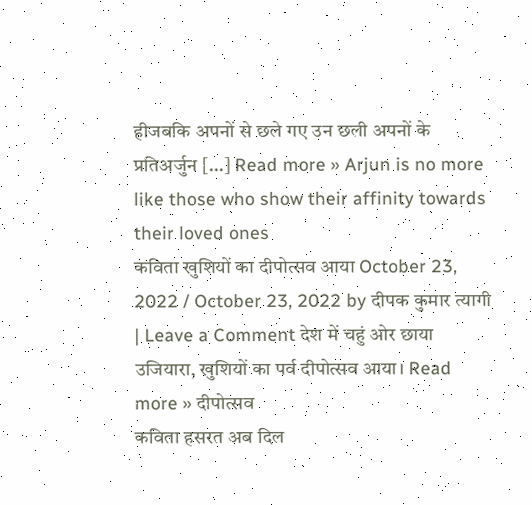हीजबकि अपनों से छले गए उन छली अपनों के प्रतिअर्जुन […] Read more » Arjun is no more like those who show their affinity towards their loved ones
कविता खुशियों का दीपोत्सव आया October 23, 2022 / October 23, 2022 by दीपक कुमार त्यागी | Leave a Comment देश में चहुं ओर छाया उजियारा, खुशियों का पर्व दीपोत्सव आया। Read more » दीपोत्सव
कविता हसरत अब दिल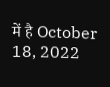में है October 18, 2022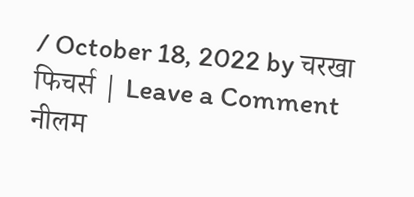/ October 18, 2022 by चरखा फिचर्स | Leave a Comment नीलम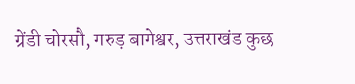ग्रेंडी चोरसौ, गरुड़ बागेश्वर, उत्तराखंड कुछ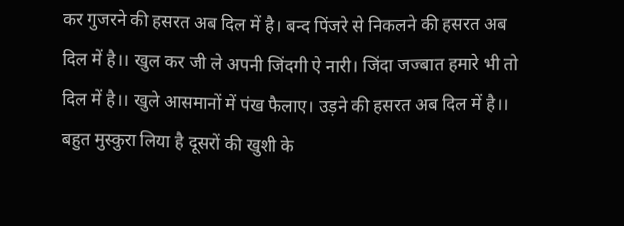कर गुजरने की हसरत अब दिल में है। बन्द पिंजरे से निकलने की हसरत अब दिल में है।। खुल कर जी ले अपनी जिंदगी ऐ नारी। जिंदा जज्बात हमारे भी तो दिल में है।। खुले आसमानों में पंख फैलाए। उड़ने की हसरत अब दिल में है।। बहुत मुस्कुरा लिया है दूसरों की खुशी के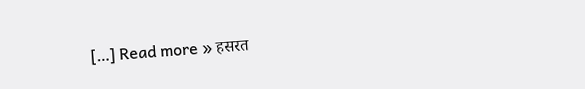[…] Read more » हसरत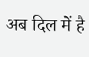अब दिल में है